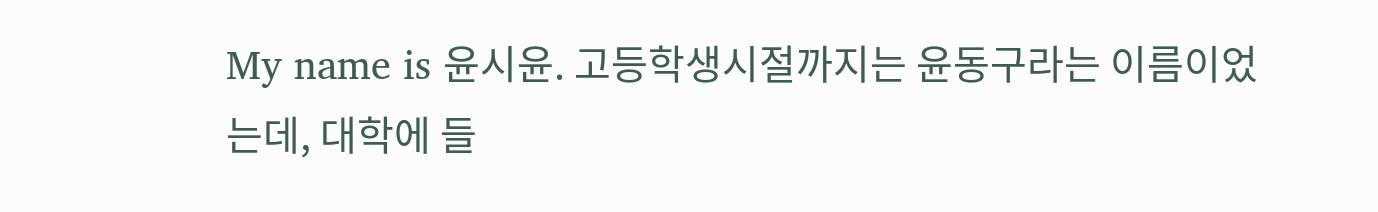My name is 윤시윤. 고등학생시절까지는 윤동구라는 이름이었는데, 대학에 들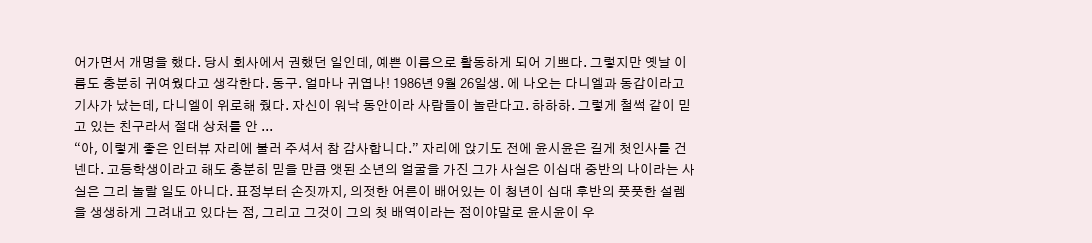어가면서 개명을 했다. 당시 회사에서 권했던 일인데, 예쁜 이름으로 활동하게 되어 기쁘다. 그렇지만 옛날 이름도 충분히 귀여웠다고 생각한다. 동구. 얼마나 귀엽나! 1986년 9월 26일생. 에 나오는 다니엘과 동갑이라고 기사가 났는데, 다니엘이 위로해 줬다. 자신이 워낙 동안이라 사람들이 놀란다고. 하하하. 그렇게 철썩 같이 믿고 있는 친구라서 절대 상처를 안 ...
“아, 이렇게 좋은 인터뷰 자리에 불러 주셔서 참 감사합니다.” 자리에 앉기도 전에 윤시윤은 길게 첫인사를 건넨다. 고등학생이라고 해도 충분히 믿을 만큼 앳된 소년의 얼굴을 가진 그가 사실은 이십대 중반의 나이라는 사실은 그리 놀랄 일도 아니다. 표정부터 손짓까지, 의젓한 어른이 배어있는 이 청년이 십대 후반의 풋풋한 설렘을 생생하게 그려내고 있다는 점, 그리고 그것이 그의 첫 배역이라는 점이야말로 윤시윤이 우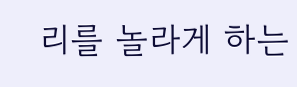리를 놀라게 하는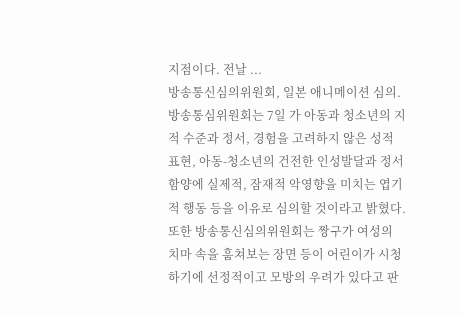지점이다. 전날 ...
방송통신심의위원회, 일본 애니메이션 심의. 방송통심위원회는 7일 가 아동과 청소년의 지적 수준과 정서, 경험을 고려하지 않은 성적 표현, 아동-청소년의 건전한 인성발달과 정서함양에 실제적, 잠재적 악영향을 미치는 엽기적 행동 등을 이유로 심의할 것이라고 밝혔다. 또한 방송통신심의위원회는 짱구가 여성의 치마 속을 훔쳐보는 장면 등이 어린이가 시청하기에 선정적이고 모방의 우려가 있다고 판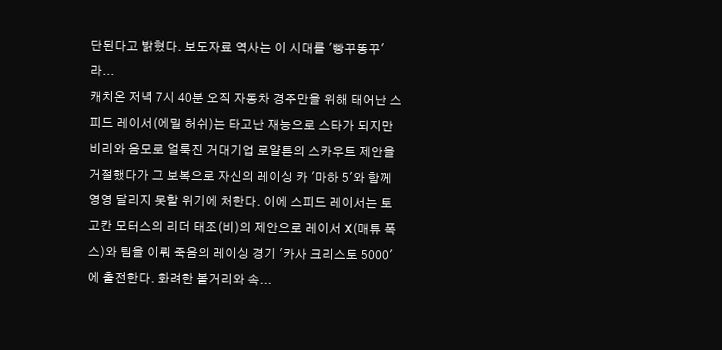단된다고 밝혔다. 보도자료 역사는 이 시대를 '빵꾸똥꾸'라...
캐치온 저녁 7시 40분 오직 자동차 경주만을 위해 태어난 스피드 레이서(에밀 허쉬)는 타고난 재능으로 스타가 되지만 비리와 음모로 얼룩진 거대기업 로얄튼의 스카우트 제안을 거절했다가 그 보복으로 자신의 레이싱 카 '마하 5'와 함께 영영 달리지 못할 위기에 처한다. 이에 스피드 레이서는 토고칸 모터스의 리더 태조(비)의 제안으로 레이서 X(매튜 폭스)와 팀을 이뤄 죽음의 레이싱 경기 '카사 크리스토 5000'에 출전한다. 화려한 볼거리와 속...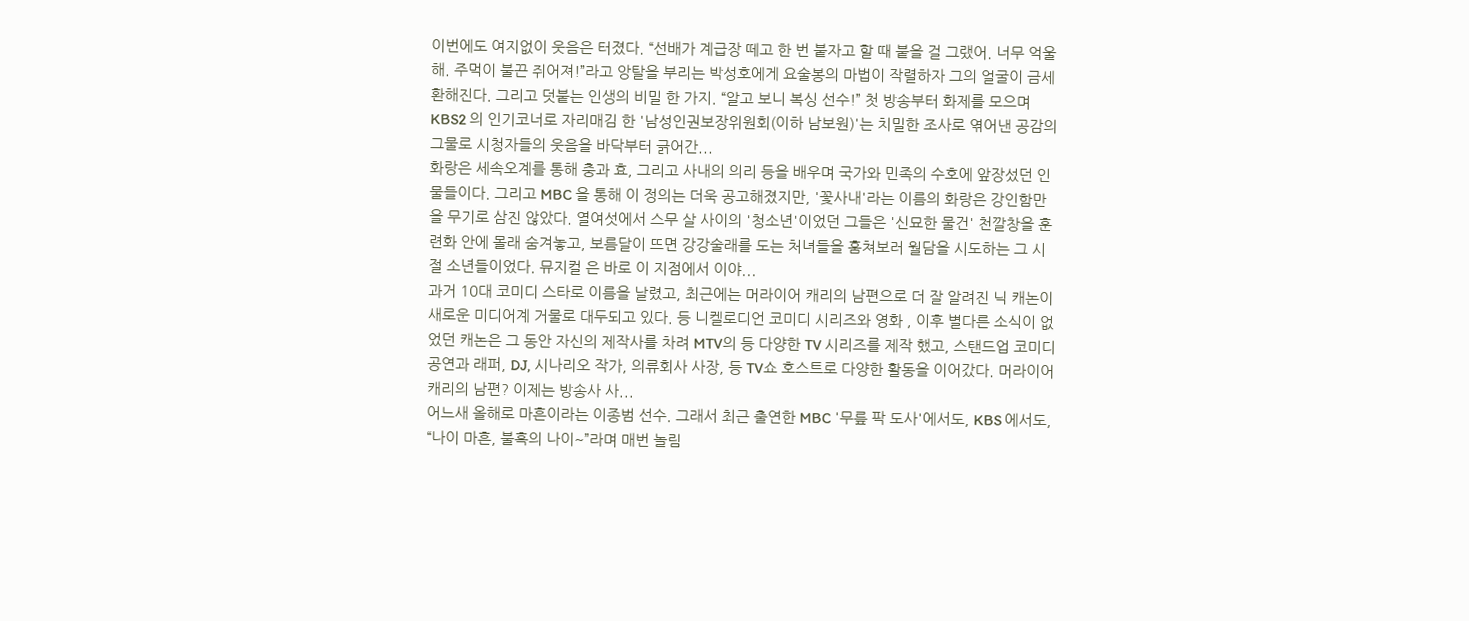이번에도 여지없이 웃음은 터졌다. “선배가 계급장 떼고 한 번 붙자고 할 때 붙을 걸 그랬어. 너무 억울해. 주먹이 불끈 쥐어져!”라고 앙탈을 부리는 박성호에게 요술봉의 마법이 작렬하자 그의 얼굴이 금세 환해진다. 그리고 덧붙는 인생의 비밀 한 가지. “알고 보니 복싱 선수!” 첫 방송부터 화제를 모으며 KBS2 의 인기코너로 자리매김 한 '남성인권보장위원회(이하 남보원)'는 치밀한 조사로 엮어낸 공감의 그물로 시청자들의 웃음을 바닥부터 긁어간...
화랑은 세속오계를 통해 충과 효, 그리고 사내의 의리 등을 배우며 국가와 민족의 수호에 앞장섰던 인물들이다. 그리고 MBC 을 통해 이 정의는 더욱 공고해졌지만, '꽃사내'라는 이름의 화랑은 강인함만을 무기로 삼진 않았다. 열여섯에서 스무 살 사이의 '청소년'이었던 그들은 '신묘한 물건' 천깔창을 훈련화 안에 몰래 숨겨놓고, 보름달이 뜨면 강강술래를 도는 처녀들을 훔쳐보러 월담을 시도하는 그 시절 소년들이었다. 뮤지컬 은 바로 이 지점에서 이야...
과거 10대 코미디 스타로 이름을 날렸고, 최근에는 머라이어 캐리의 남편으로 더 잘 알려진 닉 캐논이 새로운 미디어계 거물로 대두되고 있다. 등 니켈로디언 코미디 시리즈와 영화 , 이후 별다른 소식이 없었던 캐논은 그 동안 자신의 제작사를 차려 MTV의 등 다양한 TV 시리즈를 제작 했고, 스탠드업 코미디 공연과 래퍼, DJ, 시나리오 작가, 의류회사 사장, 등 TV쇼 호스트로 다양한 활동을 이어갔다. 머라이어 캐리의 남편? 이제는 방송사 사...
어느새 올해로 마흔이라는 이종범 선수. 그래서 최근 출연한 MBC '무릎 팍 도사'에서도, KBS 에서도, “나이 마흔, 불혹의 나이~”라며 매번 놀림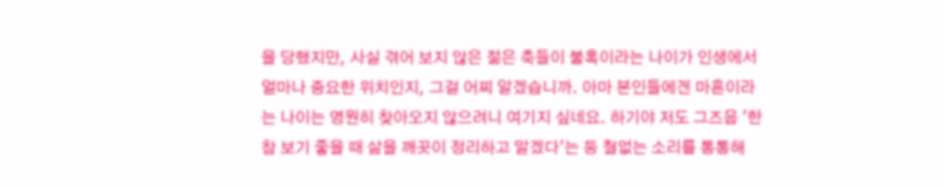을 당했지만, 사실 겪어 보지 않은 젊은 축들이 불혹이라는 나이가 인생에서 얼마나 중요한 위치인지, 그걸 어찌 알겠습니까. 아마 본인들에겐 마흔이라는 나이는 영원히 찾아오지 않으려니 여기지 싶네요. 하기야 저도 그즈음 '한참 보기 좋을 때 삶을 깨끗이 정리하고 말겠다'는 둥 철없는 소리를 통통해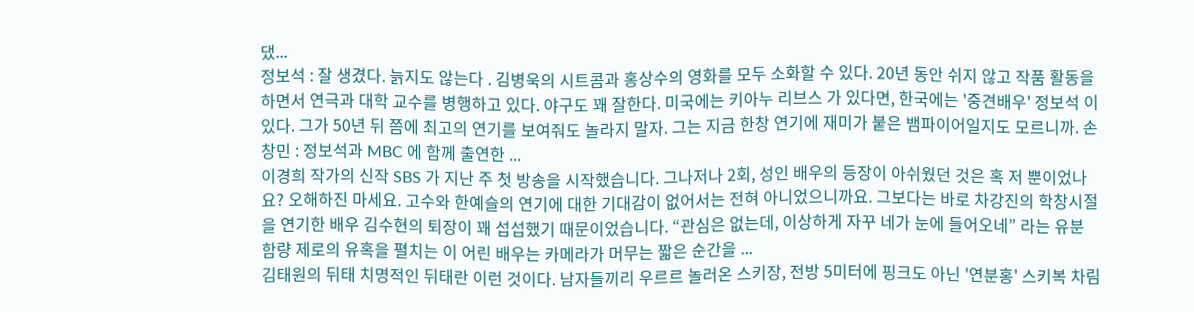댔...
정보석 : 잘 생겼다. 늙지도 않는다 . 김병욱의 시트콤과 홍상수의 영화를 모두 소화할 수 있다. 20년 동안 쉬지 않고 작품 활동을 하면서 연극과 대학 교수를 병행하고 있다. 야구도 꽤 잘한다. 미국에는 키아누 리브스 가 있다면, 한국에는 '중견배우' 정보석 이 있다. 그가 50년 뒤 쯤에 최고의 연기를 보여줘도 놀라지 말자. 그는 지금 한창 연기에 재미가 붙은 뱀파이어일지도 모르니까. 손창민 : 정보석과 MBC 에 함께 출연한 ...
이경희 작가의 신작 SBS 가 지난 주 첫 방송을 시작했습니다. 그나저나 2회, 성인 배우의 등장이 아쉬웠던 것은 혹 저 뿐이었나요? 오해하진 마세요. 고수와 한예슬의 연기에 대한 기대감이 없어서는 전혀 아니었으니까요. 그보다는 바로 차강진의 학창시절을 연기한 배우 김수현의 퇴장이 꽤 섭섭했기 때문이었습니다. “관심은 없는데, 이상하게 자꾸 네가 눈에 들어오네” 라는 유분 함량 제로의 유혹을 펼치는 이 어린 배우는 카메라가 머무는 짧은 순간을 ...
김태원의 뒤태 치명적인 뒤태란 이런 것이다. 남자들끼리 우르르 놀러온 스키장, 전방 5미터에 핑크도 아닌 '연분홍' 스키복 차림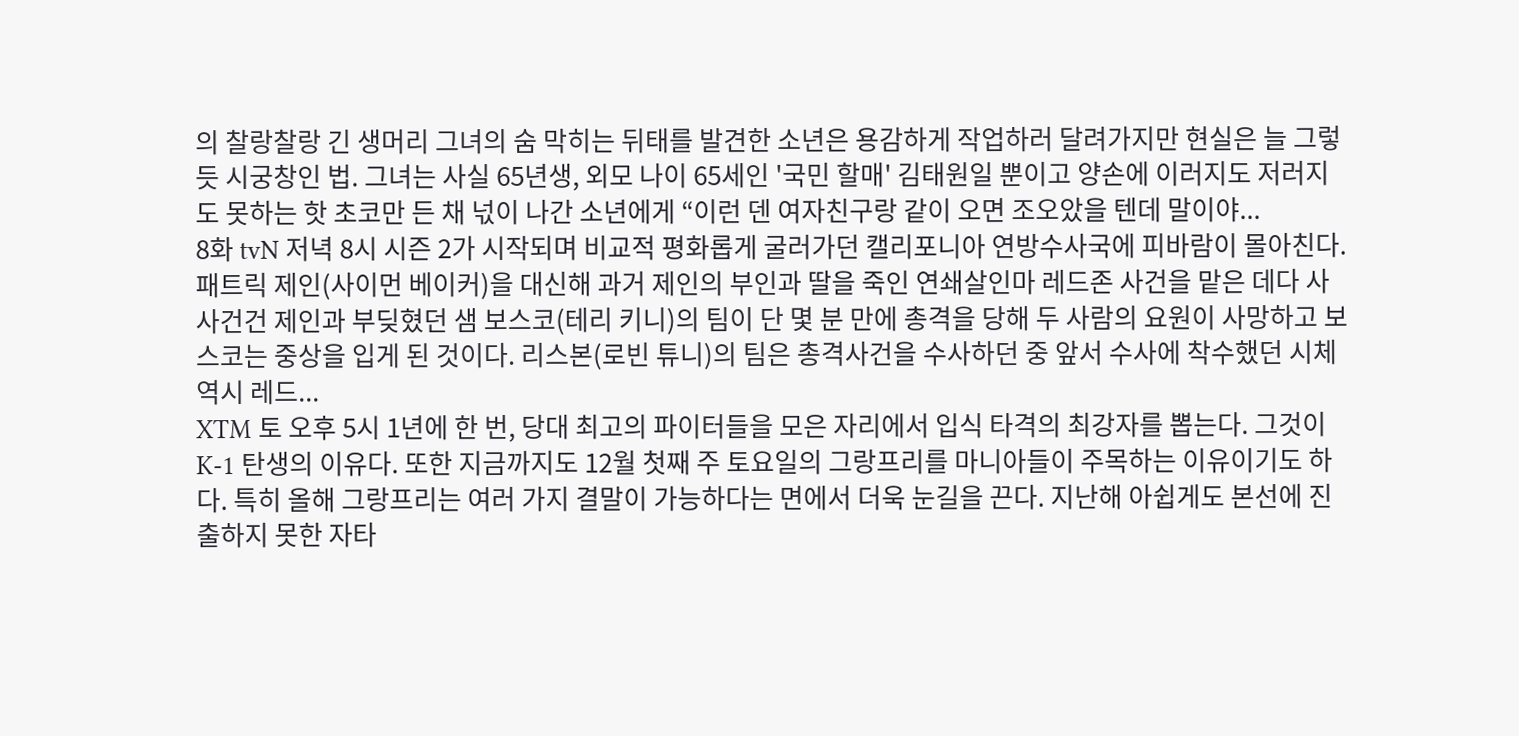의 찰랑찰랑 긴 생머리 그녀의 숨 막히는 뒤태를 발견한 소년은 용감하게 작업하러 달려가지만 현실은 늘 그렇듯 시궁창인 법. 그녀는 사실 65년생, 외모 나이 65세인 '국민 할매' 김태원일 뿐이고 양손에 이러지도 저러지도 못하는 핫 초코만 든 채 넋이 나간 소년에게 “이런 덴 여자친구랑 같이 오면 조오았을 텐데 말이야...
8화 tvN 저녁 8시 시즌 2가 시작되며 비교적 평화롭게 굴러가던 캘리포니아 연방수사국에 피바람이 몰아친다. 패트릭 제인(사이먼 베이커)을 대신해 과거 제인의 부인과 딸을 죽인 연쇄살인마 레드존 사건을 맡은 데다 사사건건 제인과 부딪혔던 샘 보스코(테리 키니)의 팀이 단 몇 분 만에 총격을 당해 두 사람의 요원이 사망하고 보스코는 중상을 입게 된 것이다. 리스본(로빈 튜니)의 팀은 총격사건을 수사하던 중 앞서 수사에 착수했던 시체 역시 레드...
XTM 토 오후 5시 1년에 한 번, 당대 최고의 파이터들을 모은 자리에서 입식 타격의 최강자를 뽑는다. 그것이 K-1 탄생의 이유다. 또한 지금까지도 12월 첫째 주 토요일의 그랑프리를 마니아들이 주목하는 이유이기도 하다. 특히 올해 그랑프리는 여러 가지 결말이 가능하다는 면에서 더욱 눈길을 끈다. 지난해 아쉽게도 본선에 진출하지 못한 자타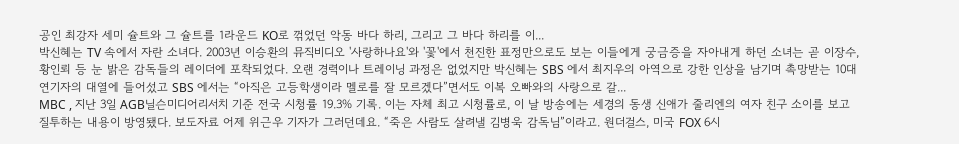공인 최강자 세미 슐트와 그 슐트를 1라운드 KO로 꺾었던 악동 바다 하리, 그리고 그 바다 하리를 이...
박신혜는 TV 속에서 자란 소녀다. 2003년 이승환의 뮤직비디오 '사랑하나요'와 '꽃'에서 천진한 표정만으로도 보는 이들에게 궁금증을 자아내게 하던 소녀는 곧 이장수, 황인뢰 등 눈 밝은 감독들의 레이더에 포착되었다. 오랜 경력이나 트레이닝 과정은 없었지만 박신혜는 SBS 에서 최지우의 아역으로 강한 인상을 남기며 촉망받는 10대 연기자의 대열에 들어섰고 SBS 에서는 “아직은 고등학생이라 멜로를 잘 모르겠다”면서도 이복 오빠와의 사랑으로 갈...
MBC , 지난 3일 AGB닐슨미디어리서치 기준 전국 시청률 19.3% 기록. 이는 자체 최고 시청률로, 이 날 방송에는 세경의 동생 신애가 줄리엔의 여자 친구 소이를 보고 질투하는 내용이 방영됐다. 보도자료 어제 위근우 기자가 그러던데요. “죽은 사람도 살려낼 김병욱 감독님”이라고. 원더걸스, 미국 FOX 6시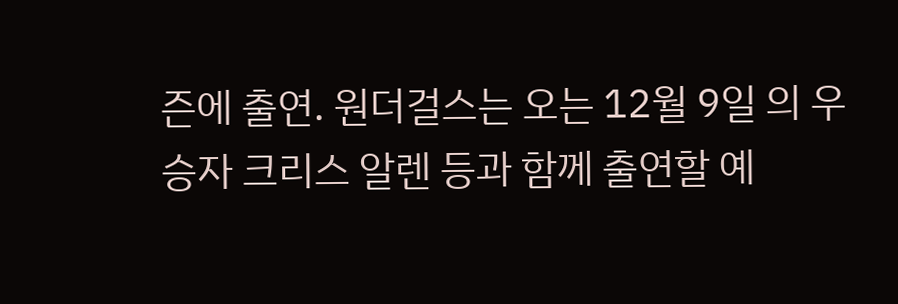즌에 출연. 원더걸스는 오는 12월 9일 의 우승자 크리스 알렌 등과 함께 출연할 예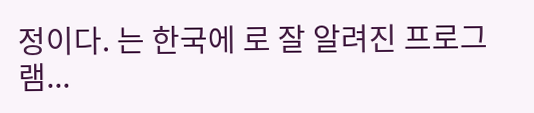정이다. 는 한국에 로 잘 알려진 프로그램...